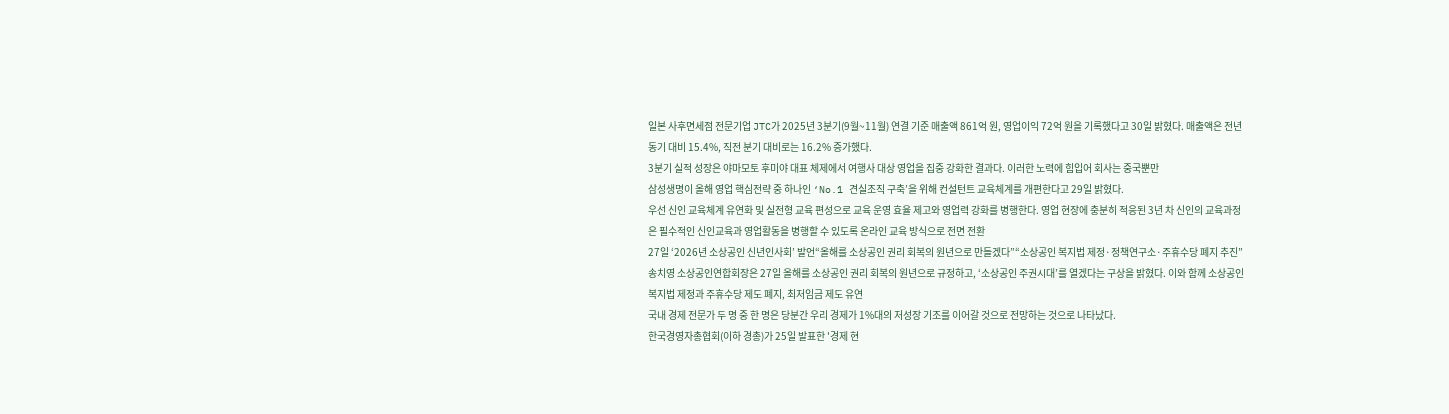일본 사후면세점 전문기업 JTC가 2025년 3분기(9월~11월) 연결 기준 매출액 861억 원, 영업이익 72억 원을 기록했다고 30일 밝혔다. 매출액은 전년 동기 대비 15.4%, 직전 분기 대비로는 16.2% 증가했다.
3분기 실적 성장은 야마모토 후미야 대표 체제에서 여행사 대상 영업을 집중 강화한 결과다. 이러한 노력에 힘입어 회사는 중국뿐만
삼성생명이 올해 영업 핵심전략 중 하나인 ‘No.1 견실조직 구축’을 위해 컨설턴트 교육체계를 개편한다고 29일 밝혔다.
우선 신인 교육체계 유연화 및 실전형 교육 편성으로 교육 운영 효율 제고와 영업력 강화를 병행한다. 영업 현장에 충분히 적응된 3년 차 신인의 교육과정은 필수적인 신인교육과 영업활동을 병행할 수 있도록 온라인 교육 방식으로 전면 전환
27일 ‘2026년 소상공인 신년인사회’ 발언“올해를 소상공인 권리 회복의 원년으로 만들겠다”“소상공인 복지법 제정·정책연구소·주휴수당 폐지 추진”
송치영 소상공인연합회장은 27일 올해를 소상공인 권리 회복의 원년으로 규정하고, ‘소상공인 주권시대’를 열겠다는 구상을 밝혔다. 이와 함께 소상공인 복지법 제정과 주휴수당 제도 폐지, 최저임금 제도 유연
국내 경제 전문가 두 명 중 한 명은 당분간 우리 경제가 1%대의 저성장 기조를 이어갈 것으로 전망하는 것으로 나타났다.
한국경영자총협회(이하 경총)가 25일 발표한 '경제 현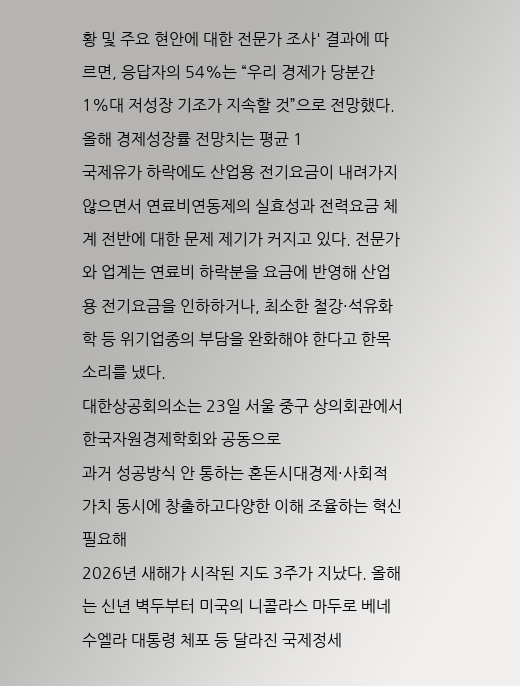황 및 주요 현안에 대한 전문가 조사' 결과에 따르면, 응답자의 54%는 “우리 경제가 당분간 1%대 저성장 기조가 지속할 것”으로 전망했다.
올해 경제성장률 전망치는 평균 1
국제유가 하락에도 산업용 전기요금이 내려가지 않으면서 연료비연동제의 실효성과 전력요금 체계 전반에 대한 문제 제기가 커지고 있다. 전문가와 업계는 연료비 하락분을 요금에 반영해 산업용 전기요금을 인하하거나, 최소한 철강·석유화학 등 위기업종의 부담을 완화해야 한다고 한목소리를 냈다.
대한상공회의소는 23일 서울 중구 상의회관에서 한국자원경제학회와 공동으로
과거 성공방식 안 통하는 혼돈시대경제·사회적 가치 동시에 창출하고다양한 이해 조율하는 혁신 필요해
2026년 새해가 시작된 지도 3주가 지났다. 올해는 신년 벽두부터 미국의 니콜라스 마두로 베네수엘라 대통령 체포 등 달라진 국제정세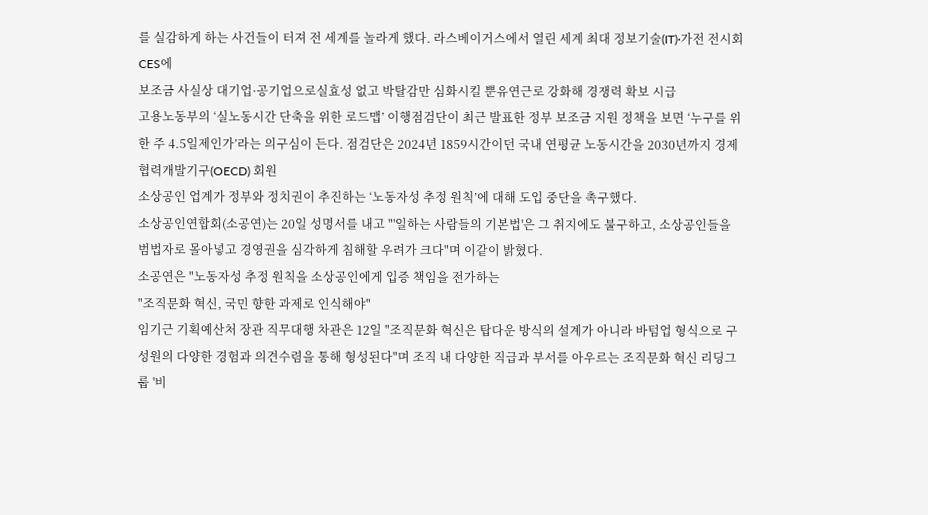를 실감하게 하는 사건들이 터져 전 세계를 놀라게 했다. 라스베이거스에서 열린 세계 최대 정보기술(IT)·가전 전시회 CES에
보조금 사실상 대기업·공기업으로실효성 없고 박탈감만 심화시킬 뿐유연근로 강화해 경쟁력 확보 시급
고용노동부의 ‘실노동시간 단축을 위한 로드맵’ 이행점검단이 최근 발표한 정부 보조금 지원 정책을 보면 ‘누구를 위한 주 4.5일제인가’라는 의구심이 든다. 점검단은 2024년 1859시간이던 국내 연평균 노동시간을 2030년까지 경제협력개발기구(OECD) 회원
소상공인 업계가 정부와 정치권이 추진하는 ‘노동자성 추정 원칙’에 대해 도입 중단을 촉구했다.
소상공인연합회(소공연)는 20일 성명서를 내고 "'일하는 사람들의 기본법'은 그 취지에도 불구하고, 소상공인들을 범법자로 몰아넣고 경영권을 심각하게 침해할 우려가 크다"며 이같이 밝혔다.
소공연은 "노동자성 추정 원칙을 소상공인에게 입증 책임을 전가하는
"조직문화 혁신, 국민 향한 과제로 인식해야"
임기근 기획예산처 장관 직무대행 차관은 12일 "조직문화 혁신은 탑다운 방식의 설계가 아니라 바텀업 형식으로 구성원의 다양한 경험과 의견수렴을 통해 형성된다"며 조직 내 다양한 직급과 부서를 아우르는 조직문화 혁신 리딩그룹 '비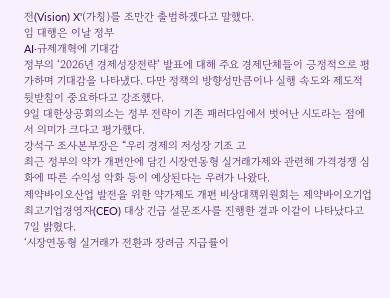전(Vision) X'(가칭)를 조만간 출범하겠다고 말했다.
임 대행은 이날 정부
AI·규제개혁에 기대감
정부의 ‘2026년 경제성장전략’ 발표에 대해 주요 경제단체들이 긍정적으로 평가하며 기대감을 나타냈다. 다만 정책의 방향성만큼이나 실행 속도와 제도적 뒷받침이 중요하다고 강조했다.
9일 대한상공회의소는 정부 전략이 기존 패러다임에서 벗어난 시도라는 점에서 의미가 크다고 평가했다.
강석구 조사본부장은 “우리 경제의 저성장 기조 고
최근 정부의 약가 개편안에 담긴 시장연동형 실거래가제와 관련해 가격경쟁 심화에 따른 수익성 악화 등이 예상된다는 우려가 나왔다.
제약바이오산업 발전을 위한 약가제도 개편 비상대책위원회는 제약바이오기업 최고기업경영자(CEO) 대상 긴급 설문조사를 진행한 결과 이같이 나타났다고 7일 밝혔다.
‘시장연동형 실거래가 전환과 장려금 지급률이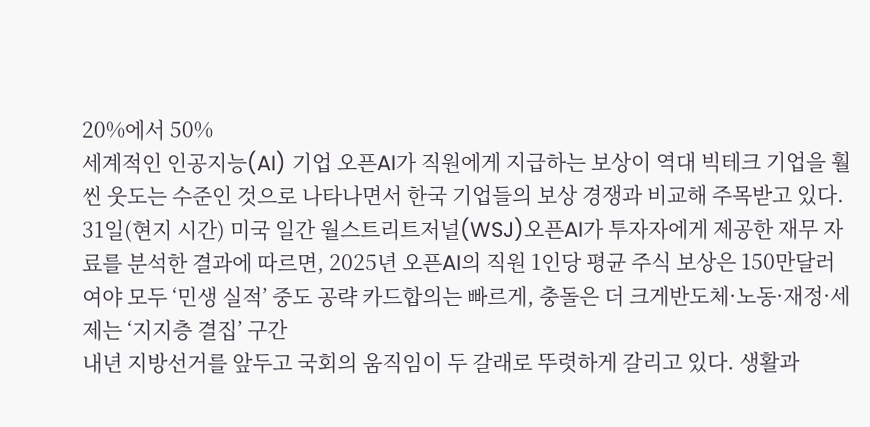20%에서 50%
세계적인 인공지능(AI) 기업 오픈AI가 직원에게 지급하는 보상이 역대 빅테크 기업을 훨씬 웃도는 수준인 것으로 나타나면서 한국 기업들의 보상 경쟁과 비교해 주목받고 있다.
31일(현지 시간) 미국 일간 월스트리트저널(WSJ)오픈AI가 투자자에게 제공한 재무 자료를 분석한 결과에 따르면, 2025년 오픈AI의 직원 1인당 평균 주식 보상은 150만달러
여야 모두 ‘민생 실적’ 중도 공략 카드합의는 빠르게, 충돌은 더 크게반도체·노동·재정·세제는 ‘지지층 결집’ 구간
내년 지방선거를 앞두고 국회의 움직임이 두 갈래로 뚜렷하게 갈리고 있다. 생활과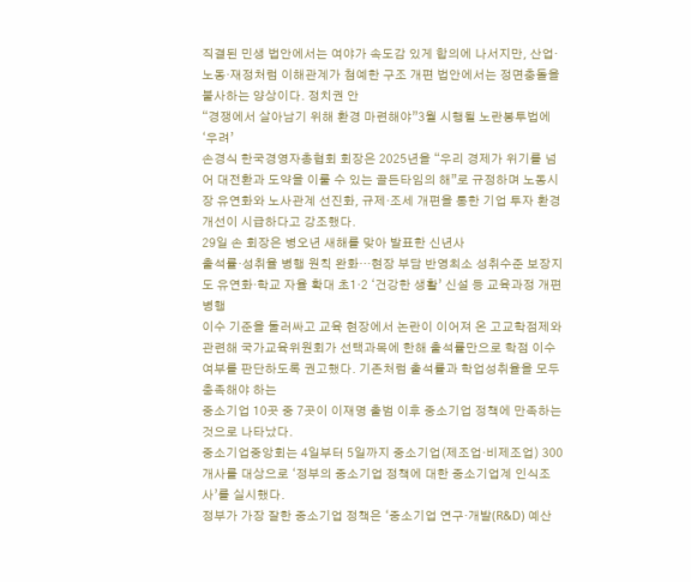직결된 민생 법안에서는 여야가 속도감 있게 합의에 나서지만, 산업·노동·재정처럼 이해관계가 첨예한 구조 개편 법안에서는 정면충돌을 불사하는 양상이다. 정치권 안
“경쟁에서 살아남기 위해 환경 마련해야”3월 시행될 노란봉투법에 ‘우려’
손경식 한국경영자총협회 회장은 2025년을 “우리 경제가 위기를 넘어 대전환과 도약을 이룰 수 있는 골든타임의 해”로 규정하며 노동시장 유연화와 노사관계 선진화, 규제·조세 개편을 통한 기업 투자 환경 개선이 시급하다고 강조했다.
29일 손 회장은 병오년 새해를 맞아 발표한 신년사
출석률·성취율 병행 원칙 완화…현장 부담 반영최소 성취수준 보장지도 유연화·학교 자율 확대 초1·2 ‘건강한 생활’ 신설 등 교육과정 개편 병행
이수 기준을 둘러싸고 교육 현장에서 논란이 이어져 온 고교학점제와 관련해 국가교육위원회가 선택과목에 한해 출석률만으로 학점 이수 여부를 판단하도록 권고했다. 기존처럼 출석률과 학업성취율을 모두 충족해야 하는
중소기업 10곳 중 7곳이 이재명 출범 이후 중소기업 정책에 만족하는 것으로 나타났다.
중소기업중앙회는 4일부터 5일까지 중소기업(제조업·비제조업) 300개사를 대상으로 ‘정부의 중소기업 정책에 대한 중소기업계 인식조사’를 실시했다.
정부가 가장 잘한 중소기업 정책은 ‘중소기업 연구·개발(R&D) 예산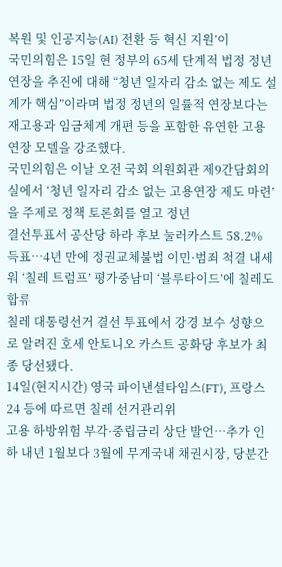복원 및 인공지능(AI) 전환 등 혁신 지원’이
국민의힘은 15일 현 정부의 65세 단계적 법정 정년연장을 추진에 대해 “청년 일자리 감소 없는 제도 설계가 핵심”이라며 법정 정년의 일률적 연장보다는 재고용과 임금체계 개편 등을 포함한 유연한 고용연장 모델을 강조했다.
국민의힘은 이날 오전 국회 의원회관 제9간담회의실에서 ‘청년 일자리 감소 없는 고용연장 제도 마련’을 주제로 정책 토론회를 열고 정년
결선투표서 공산당 하라 후보 눌러카스트 58.2% 득표…4년 만에 정권교체불법 이민·범죄 척결 내세워 ‘칠레 트럼프’ 평가중남미 ‘블루타이드’에 칠레도 합류
칠레 대통령선거 결선 투표에서 강경 보수 성향으로 알려진 호세 안토니오 카스트 공화당 후보가 최종 당선됐다.
14일(현지시간) 영국 파이낸셜타임스(FT), 프랑스24 등에 따르면 칠레 선거관리위
고용 하방위험 부각·중립금리 상단 발언…추가 인하 내년 1월보다 3월에 무게국내 채권시장, 당분간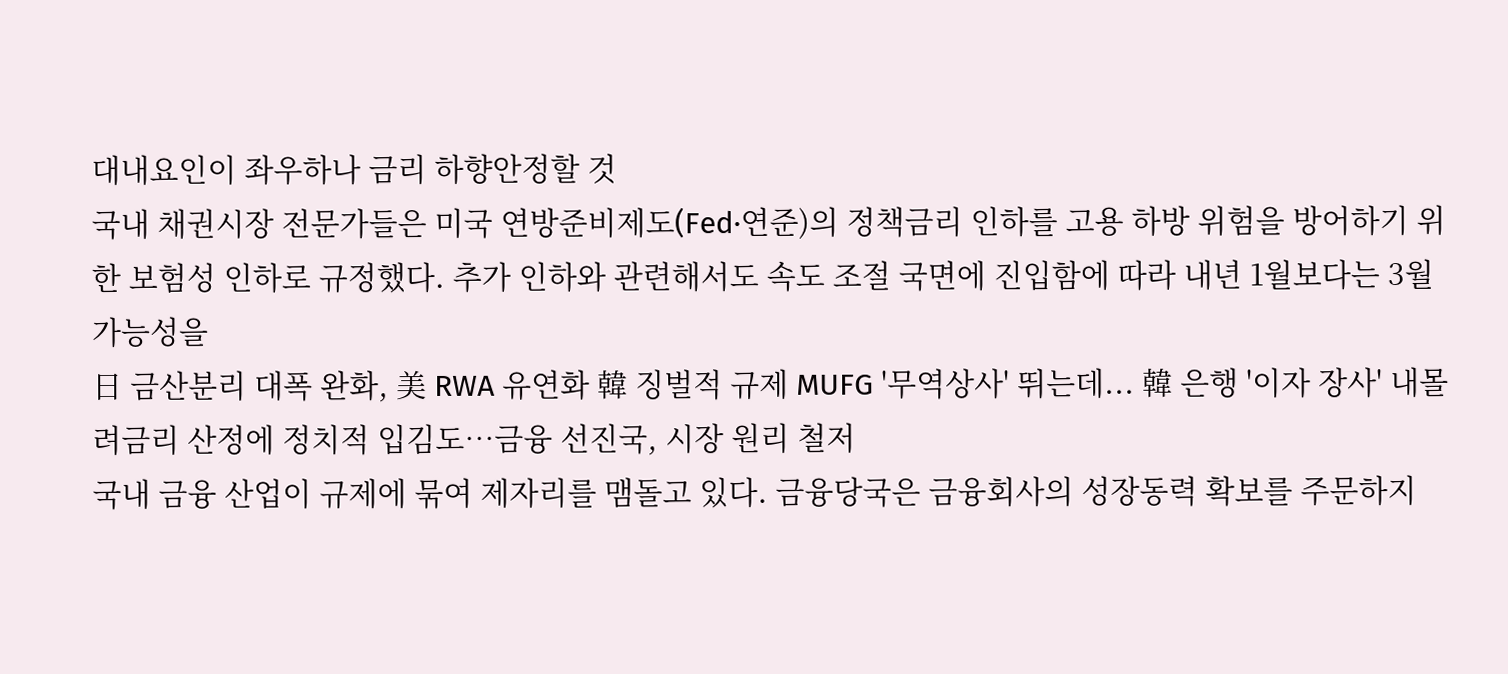대내요인이 좌우하나 금리 하향안정할 것
국내 채권시장 전문가들은 미국 연방준비제도(Fed·연준)의 정책금리 인하를 고용 하방 위험을 방어하기 위한 보험성 인하로 규정했다. 추가 인하와 관련해서도 속도 조절 국면에 진입함에 따라 내년 1월보다는 3월 가능성을
日 금산분리 대폭 완화, 美 RWA 유연화 韓 징벌적 규제 MUFG '무역상사' 뛰는데... 韓 은행 '이자 장사' 내몰려금리 산정에 정치적 입김도⋯금융 선진국, 시장 원리 철저
국내 금융 산업이 규제에 묶여 제자리를 맴돌고 있다. 금융당국은 금융회사의 성장동력 확보를 주문하지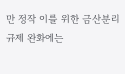만 정작 이를 위한 금산분리 규제 완화에는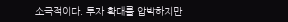소극적이다. 투자 확대를 압박하지만